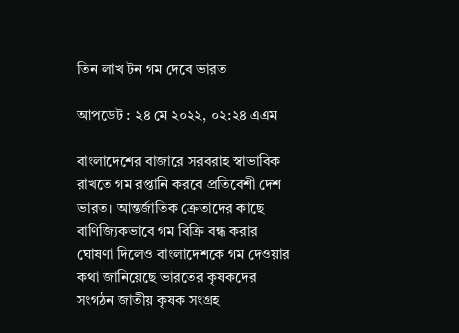তিন লাখ টন গম দেবে ভারত

আপডেট : ২৪ মে ২০২২, ০২:২৪ এএম

বাংলাদেশের বাজারে সরবরাহ স্বাভাবিক রাখতে গম রপ্তানি করবে প্রতিবেশী দেশ ভারত। আন্তর্জাতিক ক্রেতাদের কাছে বাণিজ্যিকভাবে গম বিক্রি বন্ধ করার ঘোষণা দিলেও বাংলাদেশকে গম দেওয়ার কথা জানিয়েছে ভারতের কৃষকদের সংগঠন জাতীয় কৃষক সংগ্রহ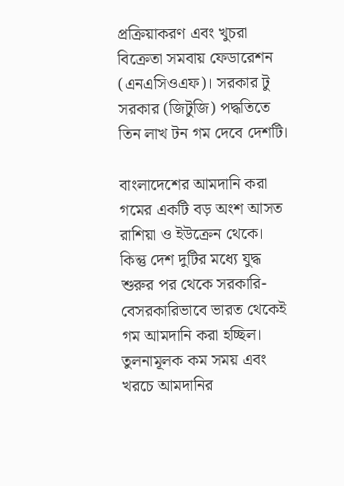প্রক্রিয়াকরণ এবং খুচরা বিক্রেতা সমবায় ফেডারেশন (এনএসিওএফ)। সরকার টু সরকার (জিটুজি) পদ্ধতিতে তিন লাখ টন গম দেবে দেশটি।

বাংলাদেশের আমদানি করা গমের একটি বড় অংশ আসত রাশিয়া ও ইউক্রেন থেকে। কিন্তু দেশ দুটির মধ্যে যুদ্ধ শুরুর পর থেকে সরকারি-বেসরকারিভাবে ভারত থেকেই গম আমদানি করা হচ্ছিল। তুলনামূলক কম সময় এবং খরচে আমদানির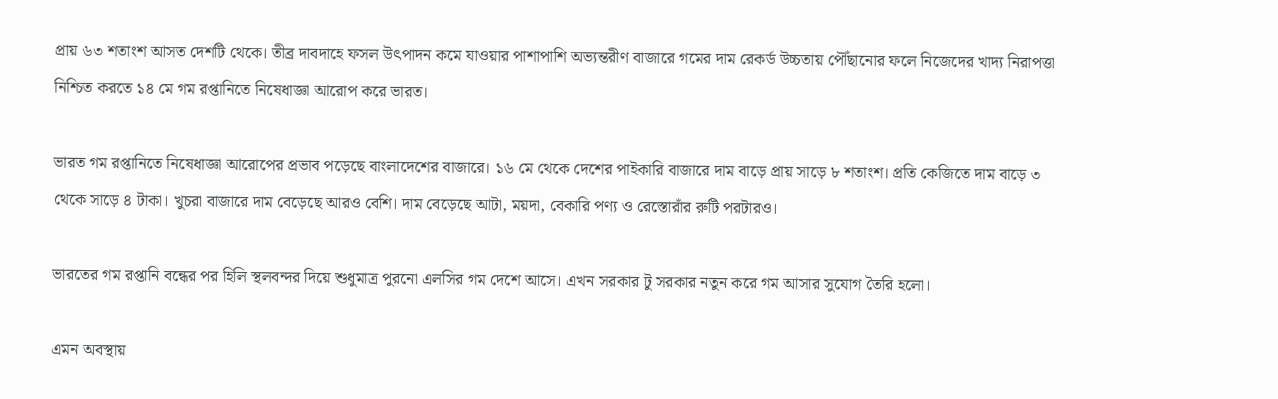প্রায় ৬৩ শতাংশ আসত দেশটি থেকে। তীব্র দাবদাহে ফসল উৎপাদন কমে যাওয়ার পাশাপাশি অভ্যন্তরীণ বাজারে গমের দাম রেকর্ড উচ্চতায় পৌঁছানোর ফলে নিজেদের খাদ্য নিরাপত্তা নিশ্চিত করতে ১৪ মে গম রপ্তানিতে নিষেধাজ্ঞা আরোপ করে ভারত।

ভারত গম রপ্তানিতে নিষেধাজ্ঞা আরোপের প্রভাব পড়েছে বাংলাদেশের বাজারে। ১৬ মে থেকে দেশের পাইকারি বাজারে দাম বাড়ে প্রায় সাড়ে ৮ শতাংশ। প্রতি কেজিতে দাম বাড়ে ৩ থেকে সাড়ে ৪ টাকা। খুচরা বাজারে দাম বেড়েছে আরও বেশি। দাম বেড়েছে আটা, ময়দা, বেকারি পণ্য ও রেস্তোরাঁর রুটি পরটারও।

ভারতের গম রপ্তানি বন্ধের পর হিলি স্থলবন্দর দিয়ে শুধুমাত্র পুরনো এলসির গম দেশে আসে। এখন সরকার টু সরকার নতুন করে গম আসার সুযোগ তৈরি হলো।

এমন অবস্থায়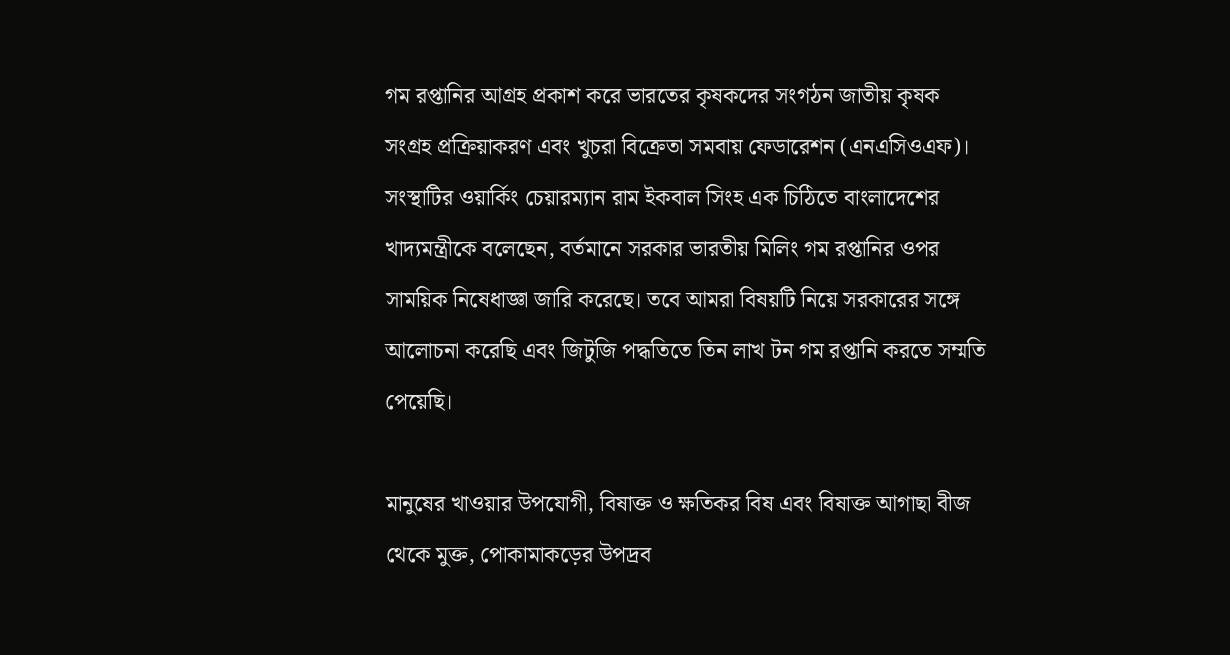গম রপ্তানির আগ্রহ প্রকাশ করে ভারতের কৃষকদের সংগঠন জাতীয় কৃষক সংগ্রহ প্রক্রিয়াকরণ এবং খুচরা বিক্রেতা সমবায় ফেডারেশন (এনএসিওএফ)। সংস্থাটির ওয়ার্কিং চেয়ারম্যান রাম ইকবাল সিংহ এক চিঠিতে বাংলাদেশের খাদ্যমন্ত্রীকে বলেছেন, বর্তমানে সরকার ভারতীয় মিলিং গম রপ্তানির ওপর সাময়িক নিষেধাজ্ঞা জারি করেছে। তবে আমরা বিষয়টি নিয়ে সরকারের সঙ্গে আলোচনা করেছি এবং জিটুজি পদ্ধতিতে তিন লাখ টন গম রপ্তানি করতে সম্মতি পেয়েছি।

মানুষের খাওয়ার উপযোগী, বিষাক্ত ও ক্ষতিকর বিষ এবং বিষাক্ত আগাছা বীজ থেকে মুক্ত, পোকামাকড়ের উপদ্রব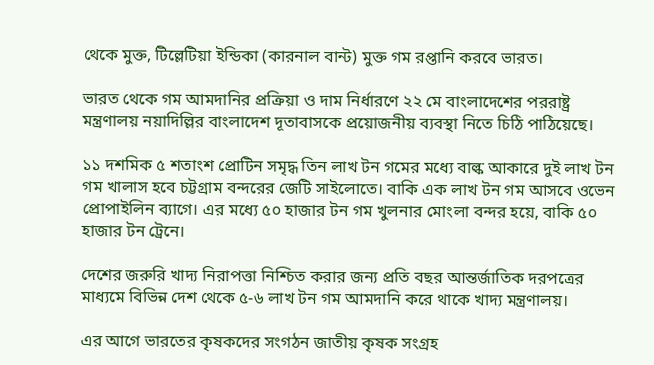থেকে মুক্ত, টিল্লেটিয়া ইন্ডিকা (কারনাল বান্ট) মুক্ত গম রপ্তানি করবে ভারত।

ভারত থেকে গম আমদানির প্রক্রিয়া ও দাম নির্ধারণে ২২ মে বাংলাদেশের পররাষ্ট্র মন্ত্রণালয় নয়াদিল্লির বাংলাদেশ দূতাবাসকে প্রয়োজনীয় ব্যবস্থা নিতে চিঠি পাঠিয়েছে।

১১ দশমিক ৫ শতাংশ প্রোটিন সমৃদ্ধ তিন লাখ টন গমের মধ্যে বাল্ক আকারে দুই লাখ টন গম খালাস হবে চট্টগ্রাম বন্দরের জেটি সাইলোতে। বাকি এক লাখ টন গম আসবে ওভেন প্রোপাইলিন ব্যাগে। এর মধ্যে ৫০ হাজার টন গম খুলনার মোংলা বন্দর হয়ে, বাকি ৫০ হাজার টন ট্রেনে।

দেশের জরুরি খাদ্য নিরাপত্তা নিশ্চিত করার জন্য প্রতি বছর আন্তর্জাতিক দরপত্রের মাধ্যমে বিভিন্ন দেশ থেকে ৫-৬ লাখ টন গম আমদানি করে থাকে খাদ্য মন্ত্রণালয়।

এর আগে ভারতের কৃষকদের সংগঠন জাতীয় কৃষক সংগ্রহ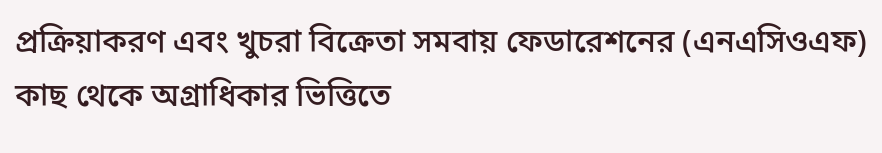প্রক্রিয়াকরণ এবং খুচরা বিক্রেতা সমবায় ফেডারেশনের (এনএসিওএফ) কাছ থেকে অগ্রাধিকার ভিত্তিতে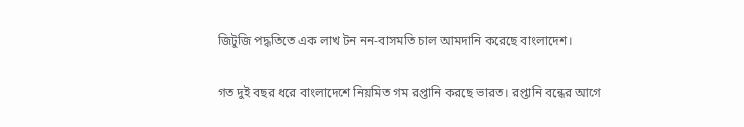জিটুজি পদ্ধতিতে এক লাখ টন নন-বাসমতি চাল আমদানি করেছে বাংলাদেশ।

গত দুই বছর ধরে বাংলাদেশে নিয়মিত গম রপ্তানি করছে ভারত। রপ্তানি বন্ধের আগে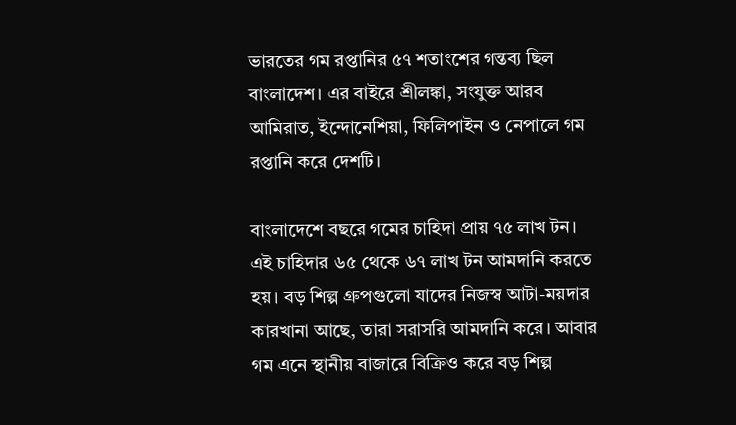ভারতের গম রপ্তানির ৫৭ শতাংশের গন্তব্য ছিল বাংলাদেশ। এর বাইরে শ্রীলঙ্কা, সংযুক্ত আরব আমিরাত, ইন্দোনেশিয়া, ফিলিপাইন ও নেপালে গম রপ্তানি করে দেশটি।

বাংলাদেশে বছরে গমের চাহিদা প্রায় ৭৫ লাখ টন। এই চাহিদার ৬৫ থেকে ৬৭ লাখ টন আমদানি করতে হয়। বড় শিল্প গ্রুপগুলো যাদের নিজস্ব আটা-ময়দার কারখানা আছে, তারা সরাসরি আমদানি করে। আবার গম এনে স্থানীয় বাজারে বিক্রিও করে বড় শিল্প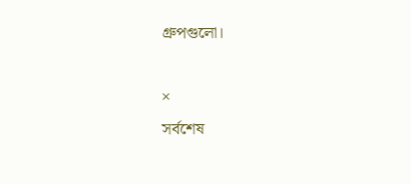গ্রুপগুলো।

×
সর্বশেষ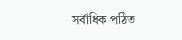সর্বাধিক পঠিত